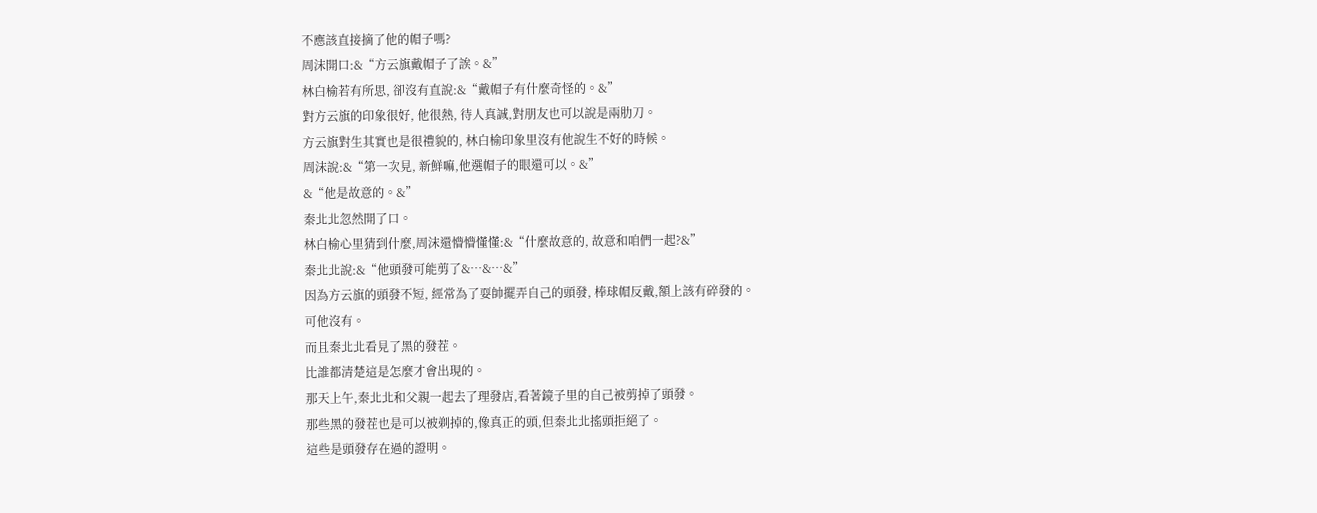不應該直接摘了他的帽子嗎?
周沫開口:&“方云旗戴帽子了誒。&”
林白榆若有所思, 卻沒有直說:&“戴帽子有什麼奇怪的。&”
對方云旗的印象很好, 他很熱, 待人真誠,對朋友也可以說是兩肋刀。
方云旗對生其實也是很禮貌的, 林白榆印象里沒有他說生不好的時候。
周沫說:&“第一次見, 新鮮嘛,他選帽子的眼還可以。&”
&“他是故意的。&”
秦北北忽然開了口。
林白榆心里猜到什麼,周沫還懵懵懂懂:&“什麼故意的, 故意和咱們一起?&”
秦北北說:&“他頭發可能剪了&…&…&”
因為方云旗的頭發不短, 經常為了耍帥擺弄自己的頭發, 棒球帽反戴,額上該有碎發的。
可他沒有。
而且秦北北看見了黑的發茬。
比誰都清楚這是怎麼才會出現的。
那天上午,秦北北和父親一起去了理發店,看著鏡子里的自己被剪掉了頭發。
那些黑的發茬也是可以被剃掉的,像真正的頭,但秦北北搖頭拒絕了。
這些是頭發存在過的證明。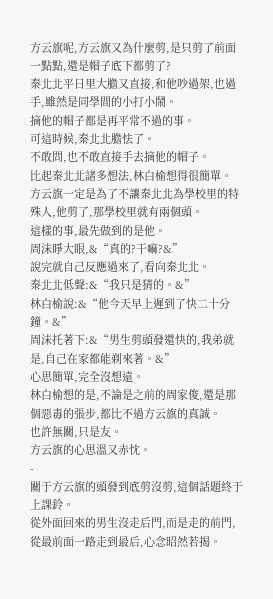方云旗呢,方云旗又為什麼剪,是只剪了前面一點點,還是帽子底下都剪了?
秦北北平日里大膽又直接,和他吵過架,也過手,雖然是同學間的小打小鬧。
摘他的帽子都是再平常不過的事。
可這時候,秦北北膽怯了。
不敢問,也不敢直接手去摘他的帽子。
比起秦北北諸多想法,林白榆想得很簡單。
方云旗一定是為了不讓秦北北為學校里的特殊人,他剪了,那學校里就有兩個頭。
這樣的事,最先做到的是他。
周沫睜大眼,&“真的?干嘛?&”
說完就自己反應過來了,看向秦北北。
秦北北低聲:&“我只是猜的。&”
林白榆說:&“他今天早上遲到了快二十分鐘。&”
周沫托著下:&“男生剪頭發還快的,我弟就是,自己在家都能剃來著。&”
心思簡單,完全沒想遠。
林白榆想的是,不論是之前的周家俊,還是那個惡毒的張步,都比不過方云旗的真誠。
也許無關,只是友。
方云旗的心思溫又赤忱。
-
關于方云旗的頭發到底剪沒剪,這個話題終于上課鈴。
從外面回來的男生沒走后門,而是走的前門,從最前面一路走到最后,心念昭然若揭。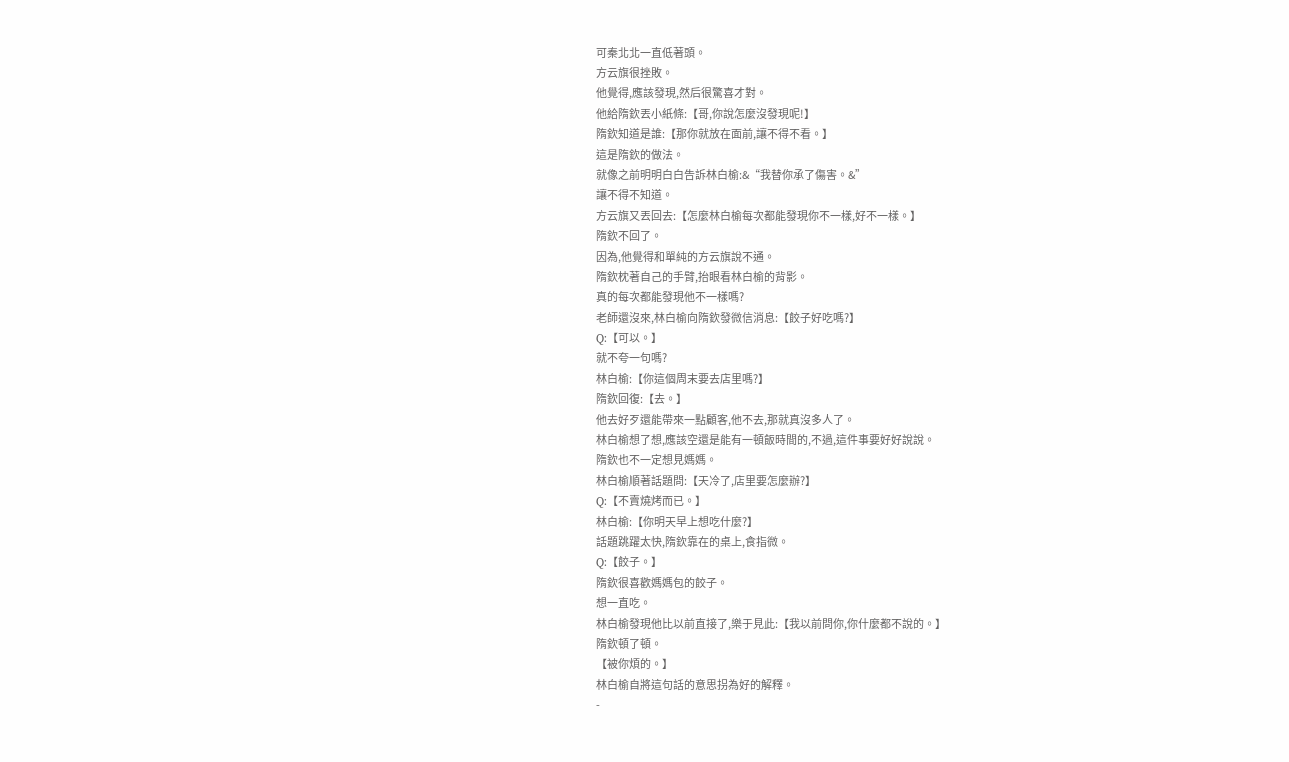可秦北北一直低著頭。
方云旗很挫敗。
他覺得,應該發現,然后很驚喜才對。
他給隋欽丟小紙條:【哥,你說怎麼沒發現呢!】
隋欽知道是誰:【那你就放在面前,讓不得不看。】
這是隋欽的做法。
就像之前明明白白告訴林白榆:&“我替你承了傷害。&”
讓不得不知道。
方云旗又丟回去:【怎麼林白榆每次都能發現你不一樣,好不一樣。】
隋欽不回了。
因為,他覺得和單純的方云旗說不通。
隋欽枕著自己的手臂,抬眼看林白榆的背影。
真的每次都能發現他不一樣嗎?
老師還沒來,林白榆向隋欽發微信消息:【餃子好吃嗎?】
Q:【可以。】
就不夸一句嗎?
林白榆:【你這個周末要去店里嗎?】
隋欽回復:【去。】
他去好歹還能帶來一點顧客,他不去,那就真沒多人了。
林白榆想了想,應該空還是能有一頓飯時間的,不過,這件事要好好說說。
隋欽也不一定想見媽媽。
林白榆順著話題問:【天冷了,店里要怎麼辦?】
Q:【不賣燒烤而已。】
林白榆:【你明天早上想吃什麼?】
話題跳躍太快,隋欽靠在的桌上,食指微。
Q:【餃子。】
隋欽很喜歡媽媽包的餃子。
想一直吃。
林白榆發現他比以前直接了,樂于見此:【我以前問你,你什麼都不說的。】
隋欽頓了頓。
【被你煩的。】
林白榆自將這句話的意思拐為好的解釋。
-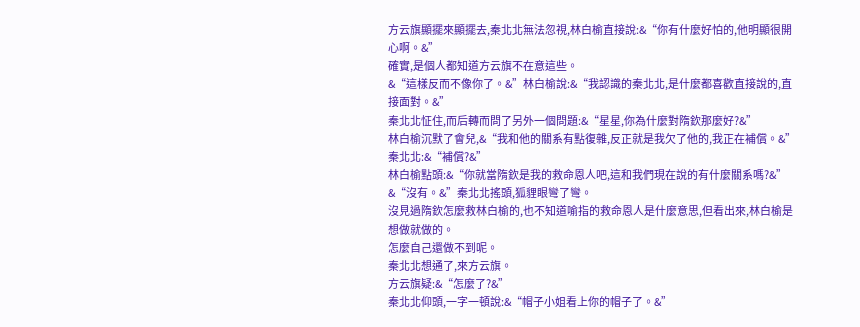方云旗顯擺來顯擺去,秦北北無法忽視,林白榆直接說:&“你有什麼好怕的,他明顯很開心啊。&”
確實,是個人都知道方云旗不在意這些。
&“這樣反而不像你了。&”林白榆說:&“我認識的秦北北,是什麼都喜歡直接說的,直接面對。&”
秦北北怔住,而后轉而問了另外一個問題:&“星星,你為什麼對隋欽那麼好?&”
林白榆沉默了會兒,&“我和他的關系有點復雜,反正就是我欠了他的,我正在補償。&”
秦北北:&“補償?&”
林白榆點頭:&“你就當隋欽是我的救命恩人吧,這和我們現在說的有什麼關系嗎?&”
&“沒有。&”秦北北搖頭,狐貍眼彎了彎。
沒見過隋欽怎麼救林白榆的,也不知道喻指的救命恩人是什麼意思,但看出來,林白榆是想做就做的。
怎麼自己還做不到呢。
秦北北想通了,來方云旗。
方云旗疑:&“怎麼了?&”
秦北北仰頭,一字一頓說:&“帽子小姐看上你的帽子了。&”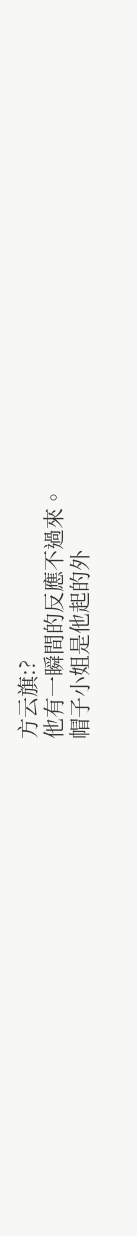方云旗:?
他有一瞬間的反應不過來。
帽子小姐是他起的外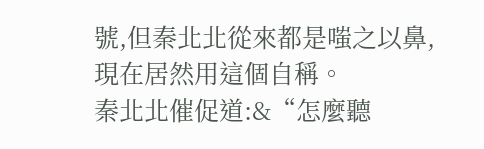號,但秦北北從來都是嗤之以鼻,現在居然用這個自稱。
秦北北催促道:&“怎麼聽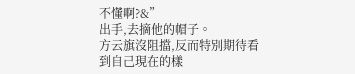不懂啊?&”
出手,去摘他的帽子。
方云旗沒阻擋,反而特別期待看到自己現在的樣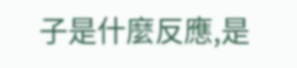子是什麼反應,是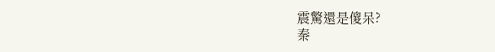震驚還是傻呆?
秦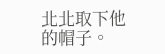北北取下他的帽子。